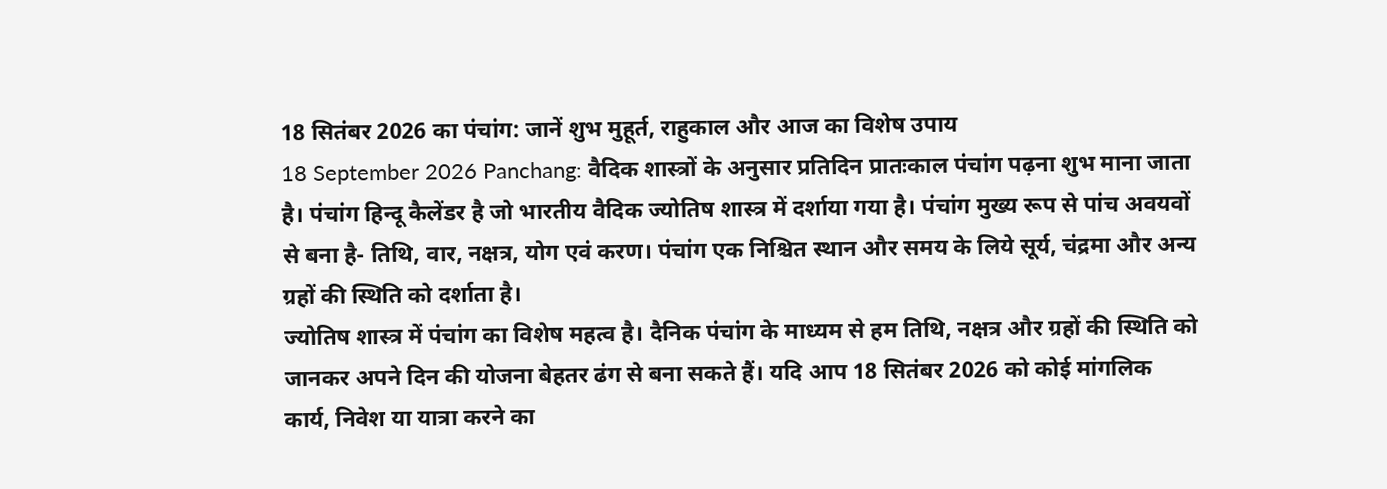18 सितंबर 2026 का पंचांग: जानें शुभ मुहूर्त, राहुकाल और आज का विशेष उपाय
18 September 2026 Panchang: वैदिक शास्त्रों के अनुसार प्रतिदिन प्रातःकाल पंचांग पढ़ना शुभ माना जाता है। पंचांग हिन्दू कैलेंडर है जो भारतीय वैदिक ज्योतिष शास्त्र में दर्शाया गया है। पंचांग मुख्य रूप से पांच अवयवों से बना है- तिथि, वार, नक्षत्र, योग एवं करण। पंचांग एक निश्चित स्थान और समय के लिये सूर्य, चंद्रमा और अन्य ग्रहों की स्थिति को दर्शाता है।
ज्योतिष शास्त्र में पंचांग का विशेष महत्व है। दैनिक पंचांग के माध्यम से हम तिथि, नक्षत्र और ग्रहों की स्थिति को जानकर अपने दिन की योजना बेहतर ढंग से बना सकते हैं। यदि आप 18 सितंबर 2026 को कोई मांगलिक कार्य, निवेश या यात्रा करने का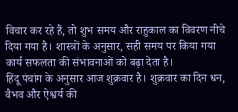विचार कर रहे हैं, तो शुभ समय और राहुकाल का विवरण नीचे दिया गया है। शास्त्रों के अनुसार, सही समय पर किया गया कार्य सफलता की संभावनाओं को बढ़ा देता है।
हिंदू पंचांग के अनुसार आज शुक्रवार है। शुक्रवार का दिन धन, वैभव और ऐश्वर्य की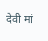देवी मां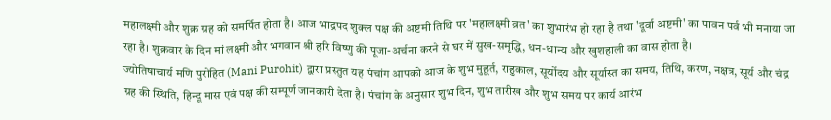महालक्ष्मी और शुक्र ग्रह को समर्पित होता है। आज भाद्रपद शुक्ल पक्ष की अष्टमी तिथि पर 'महालक्ष्मी व्रत' का शुभारंभ हो रहा है तथा 'दूर्वा अष्टमी' का पावन पर्व भी मनाया जा रहा है। शुक्रवार के दिन मां लक्ष्मी और भगवान श्री हरि विष्णु की पूजा-अर्चना करने से घर में सुख-समृद्धि, धन-धान्य और खुशहाली का वास होता है।
ज्योतिषाचार्य मणि पुरोहित (Mani Purohit) द्वारा प्रस्तुत यह पंचांग आपको आज के शुभ मुहूर्त, राहुकाल, सूर्योदय और सूर्यास्त का समय, तिथि, करण, नक्षत्र, सूर्य और चंद्र ग्रह की स्थिति, हिन्दू मास एवं पक्ष की सम्पूर्ण जानकारी देता है। पंचांग के अनुसार शुभ दिन, शुभ तारीख और शुभ समय पर कार्य आरंभ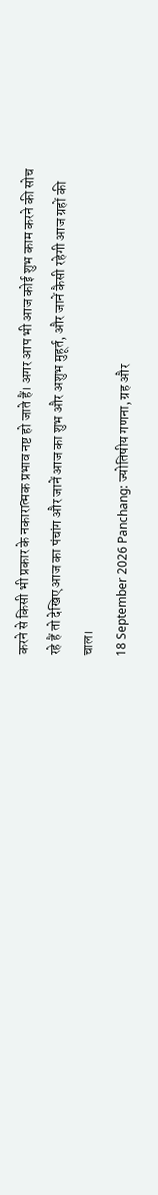करने से किसी भी प्रकार के नकारात्मक प्रभाव नष्ट हो जाते हैं। अगर आप भी आज कोई शुभ काम करने की सोच रहे हैं तो देखिए आज का पंचांग और जानें आज का शुभ और अशुभ मुहूर्त, और जानें कैसी रहेगी आज ग्रहों की चाल।
18 September 2026 Panchang: ज्योतिषीय गणना, ग्रह और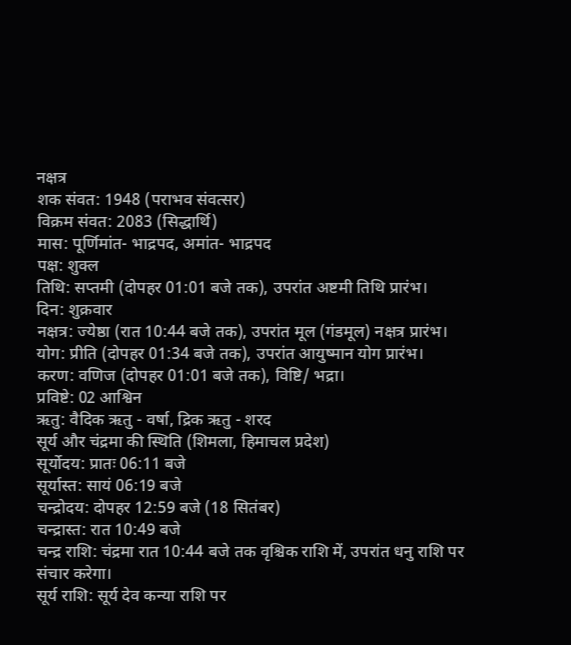नक्षत्र
शक संवत: 1948 (पराभव संवत्सर)
विक्रम संवत: 2083 (सिद्धार्थि)
मास: पूर्णिमांत- भाद्रपद, अमांत- भाद्रपद
पक्ष: शुक्ल
तिथि: सप्तमी (दोपहर 01:01 बजे तक), उपरांत अष्टमी तिथि प्रारंभ।
दिन: शुक्रवार
नक्षत्र: ज्येष्ठा (रात 10:44 बजे तक), उपरांत मूल (गंडमूल) नक्षत्र प्रारंभ।
योग: प्रीति (दोपहर 01:34 बजे तक), उपरांत आयुष्मान योग प्रारंभ।
करण: वणिज (दोपहर 01:01 बजे तक), विष्टि/ भद्रा।
प्रविष्टे: 02 आश्विन
ऋतु: वैदिक ऋतु - वर्षा, द्रिक ऋतु - शरद
सूर्य और चंद्रमा की स्थिति (शिमला, हिमाचल प्रदेश)
सूर्योदय: प्रातः 06:11 बजे
सूर्यास्त: सायं 06:19 बजे
चन्द्रोदय: दोपहर 12:59 बजे (18 सितंबर)
चन्द्रास्त: रात 10:49 बजे
चन्द्र राशि: चंद्रमा रात 10:44 बजे तक वृश्चिक राशि में, उपरांत धनु राशि पर संचार करेगा।
सूर्य राशि: सूर्य देव कन्या राशि पर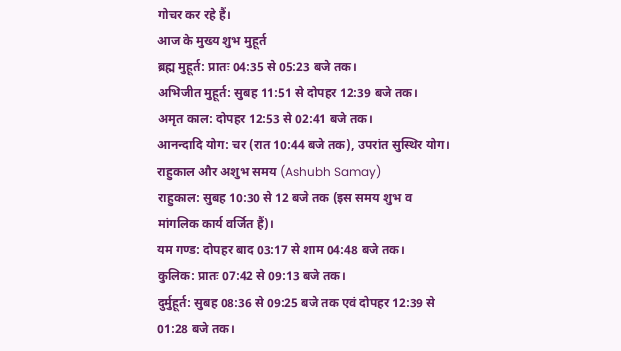गोचर कर रहे हैं।
आज के मुख्य शुभ मुहूर्त
ब्रह्म मुहूर्त: प्रातः 04:35 से 05:23 बजे तक।
अभिजीत मुहूर्त: सुबह 11:51 से दोपहर 12:39 बजे तक।
अमृत काल: दोपहर 12:53 से 02:41 बजे तक।
आनन्दादि योग: चर (रात 10:44 बजे तक), उपरांत सुस्थिर योग।
राहुकाल और अशुभ समय (Ashubh Samay)
राहुकाल: सुबह 10:30 से 12 बजे तक (इस समय शुभ व मांगलिक कार्य वर्जित हैं)।
यम गण्ड: दोपहर बाद 03:17 से शाम 04:48 बजे तक।
कुलिक: प्रातः 07:42 से 09:13 बजे तक।
दुर्मुहूर्त: सुबह 08:36 से 09:25 बजे तक एवं दोपहर 12:39 से 01:28 बजे तक।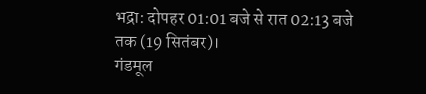भद्रा: दोपहर 01:01 बजे से रात 02:13 बजे तक (19 सितंबर)।
गंडमूल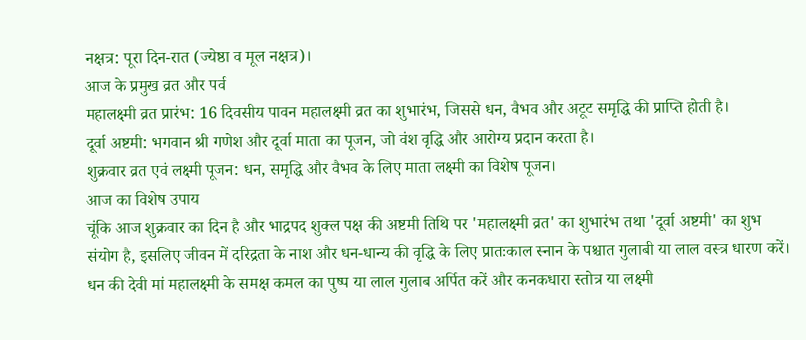नक्षत्र: पूरा दिन-रात (ज्येष्ठा व मूल नक्षत्र)।
आज के प्रमुख व्रत और पर्व
महालक्ष्मी व्रत प्रारंभ: 16 दिवसीय पावन महालक्ष्मी व्रत का शुभारंभ, जिससे धन, वैभव और अटूट समृद्धि की प्राप्ति होती है।
दूर्वा अष्टमी: भगवान श्री गणेश और दूर्वा माता का पूजन, जो वंश वृद्धि और आरोग्य प्रदान करता है।
शुक्रवार व्रत एवं लक्ष्मी पूजन: धन, समृद्धि और वैभव के लिए माता लक्ष्मी का विशेष पूजन।
आज का विशेष उपाय
चूंकि आज शुक्रवार का दिन है और भाद्रपद शुक्ल पक्ष की अष्टमी तिथि पर 'महालक्ष्मी व्रत' का शुभारंभ तथा 'दूर्वा अष्टमी' का शुभ संयोग है, इसलिए जीवन में दरिद्रता के नाश और धन-धान्य की वृद्धि के लिए प्रातःकाल स्नान के पश्चात गुलाबी या लाल वस्त्र धारण करें। धन की देवी मां महालक्ष्मी के समक्ष कमल का पुष्प या लाल गुलाब अर्पित करें और कनकधारा स्तोत्र या लक्ष्मी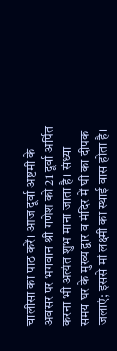चालीसा का पाठ करें। आज दूर्वा अष्टमी के अवसर पर भगवान श्री गणेश को 21 दूर्वा अर्पित करना भी अत्यंत शुभ माना जाता है। संध्या समय घर के मुख्य द्वार व मंदिर में घी का दीपक जलाएं; इससे मां लक्ष्मी का स्थाई वास होता है।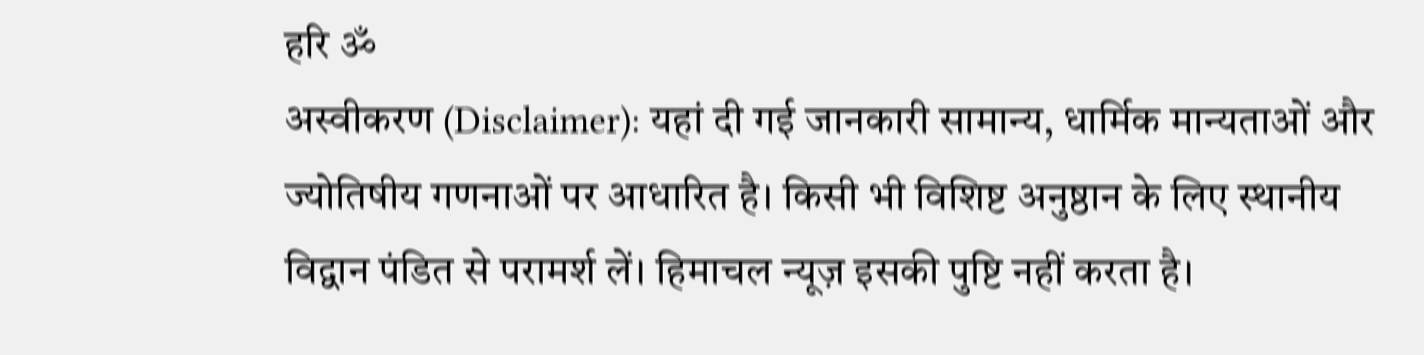हरि ॐ
अस्वीकरण (Disclaimer): यहां दी गई जानकारी सामान्य, धार्मिक मान्यताओं और ज्योतिषीय गणनाओं पर आधारित है। किसी भी विशिष्ट अनुष्ठान के लिए स्थानीय विद्वान पंडित से परामर्श लें। हिमाचल न्यूज़ इसकी पुष्टि नहीं करता है।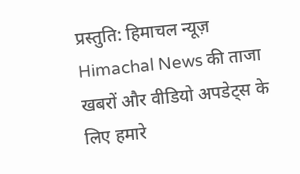प्रस्तुति: हिमाचल न्यूज़
Himachal News की ताजा खबरों और वीडियो अपडेट्स के लिए हमारे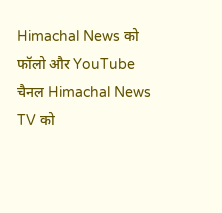Himachal News को फॉलो और YouTube चैनल Himachal News TV को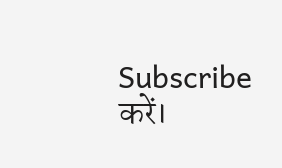Subscribe करें।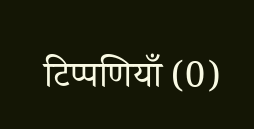टिप्पणियाँ (0)